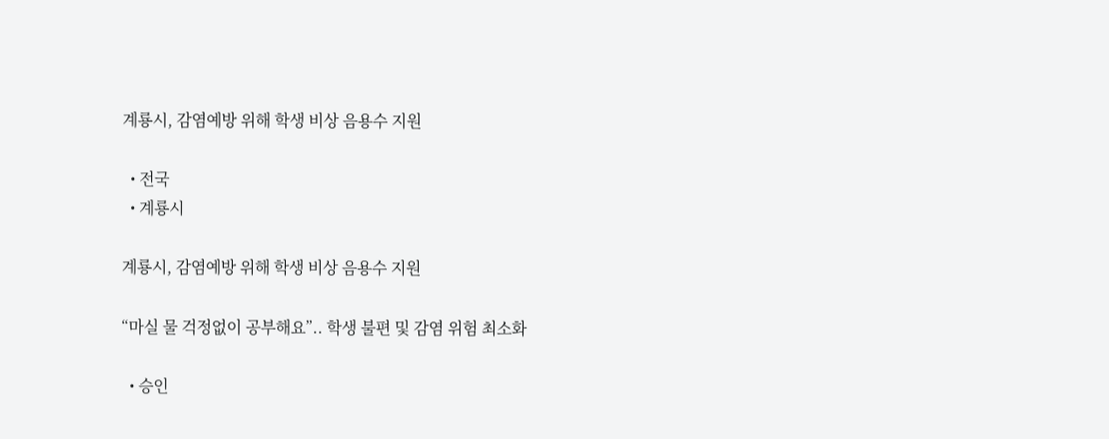계룡시, 감염예방 위해 학생 비상 음용수 지원

  • 전국
  • 계룡시

계룡시, 감염예방 위해 학생 비상 음용수 지원

“마실 물 걱정없이 공부해요”.. 학생 불편 및 감염 위험 최소화

  • 승인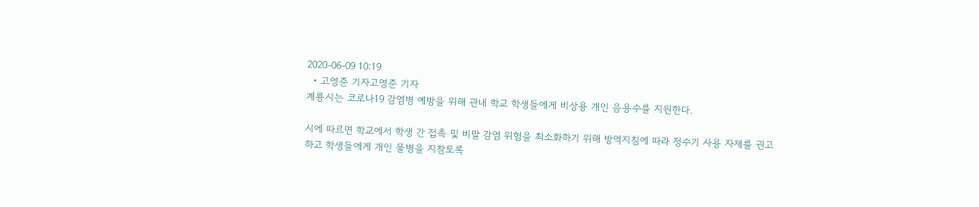2020-06-09 10:19
  • 고영준 기자고영준 기자
계룡시는 코로나19 감염병 예방을 위해 관내 학교 학생들에게 비상용 개인 음용수를 지원한다.

시에 따르면 학교에서 학생 간 접촉 및 비말 감염 위험을 최소화하기 위해 방역지침에 따라 정수기 사용 자제를 권고하고 학생들에게 개인 물병을 지참토록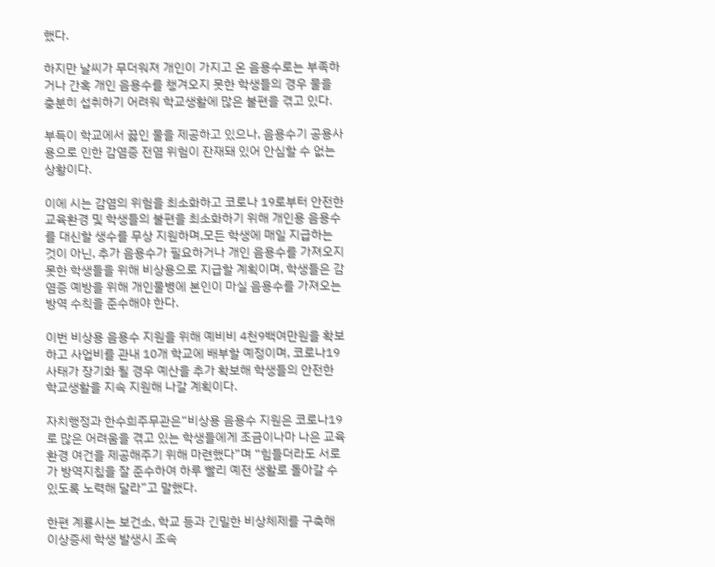했다.

하지만 날씨가 무더워져 개인이 가지고 온 음용수로는 부족하거나 간혹 개인 음용수를 챙겨오지 못한 학생들의 경우 물을 충분히 섭취하기 어려워 학교생활에 많은 불편을 겪고 있다.

부득이 학교에서 끓인 물을 제공하고 있으나, 음용수기 공용사용으로 인한 감염증 전염 위험이 잔재돼 있어 안심할 수 없는 상황이다.

이에 시는 감염의 위험을 최소화하고 코로나 19로부터 안전한 교육환경 및 학생들의 불편을 최소화하기 위해 개인용 음용수를 대신할 생수를 무상 지원하며,모든 학생에 매일 지급하는 것이 아닌, 추가 음용수가 필요하거나 개인 음용수를 가져오지 못한 학생들을 위해 비상용으로 지급할 계획이며, 학생들은 감염증 예방을 위해 개인물병에 본인이 마실 음용수를 가져오는 방역 수칙을 준수해야 한다.

이번 비상용 음용수 지원을 위해 예비비 4천9백여만원을 확보하고 사업비를 관내 10개 학교에 배부할 예정이며, 코로나19 사태가 장기화 될 경우 예산을 추가 확보해 학생들의 안전한 학교생활을 지속 지원해 나갈 계획이다.

자치행정과 한수희주무관은“비상용 음용수 지원은 코로나19로 많은 어려움을 겪고 있는 학생들에게 조금이나마 나은 교육환경 여건을 제공해주기 위해 마련했다”며 “힘들더라도 서로가 방역지침을 잘 준수하여 하루 빨리 예전 생활로 돌아갈 수 있도록 노력해 달라”고 말했다.

한편 계룡시는 보건소, 학교 등과 긴밀한 비상체제를 구축해 이상증세 학생 발생시 조속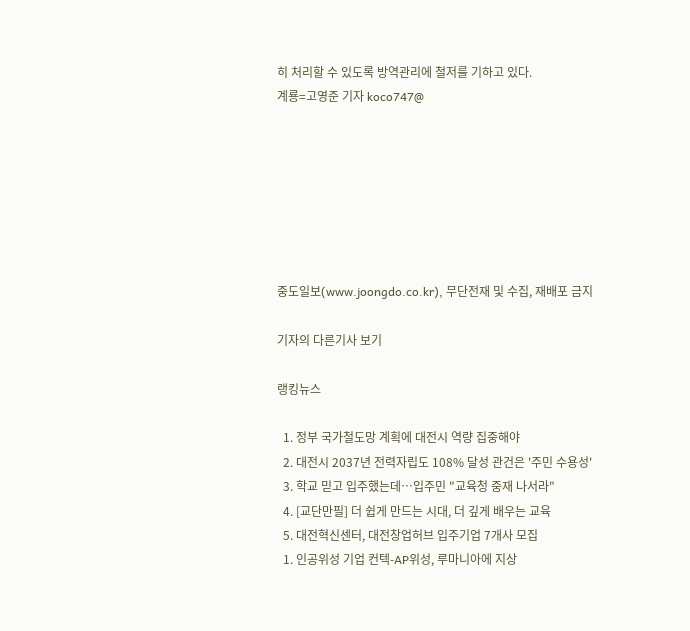히 처리할 수 있도록 방역관리에 철저를 기하고 있다.
계룡=고영준 기자 koco747@







중도일보(www.joongdo.co.kr), 무단전재 및 수집, 재배포 금지

기자의 다른기사 보기

랭킹뉴스

  1. 정부 국가철도망 계획에 대전시 역량 집중해야
  2. 대전시 2037년 전력자립도 108% 달성 관건은 '주민 수용성'
  3. 학교 믿고 입주했는데…입주민 "교육청 중재 나서라"
  4. [교단만필] 더 쉽게 만드는 시대, 더 깊게 배우는 교육
  5. 대전혁신센터, 대전창업허브 입주기업 7개사 모집
  1. 인공위성 기업 컨텍-AP위성, 루마니아에 지상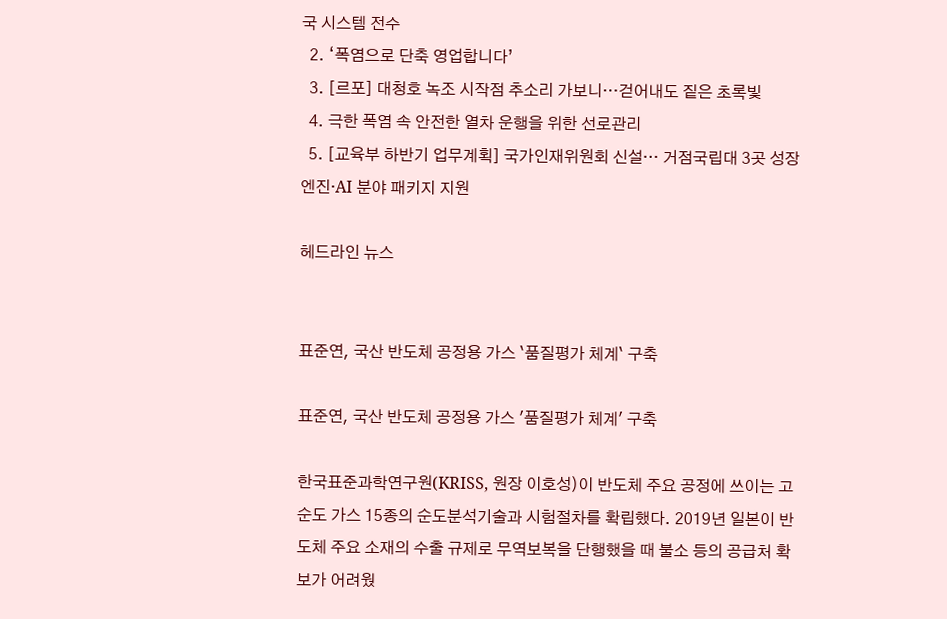국 시스템 전수
  2. ‘폭염으로 단축 영업합니다’
  3. [르포] 대청호 녹조 시작점 추소리 가보니…걷어내도 짙은 초록빛
  4. 극한 폭염 속 안전한 열차 운행을 위한 선로관리
  5. [교육부 하반기 업무계획] 국가인재위원회 신설… 거점국립대 3곳 성장엔진·AI 분야 패키지 지원

헤드라인 뉴스


표준연, 국산 반도체 공정용 가스 `품질평가 체계` 구축

표준연, 국산 반도체 공정용 가스 '품질평가 체계' 구축

한국표준과학연구원(KRISS, 원장 이호성)이 반도체 주요 공정에 쓰이는 고순도 가스 15종의 순도분석기술과 시험절차를 확립했다. 2019년 일본이 반도체 주요 소재의 수출 규제로 무역보복을 단행했을 때 불소 등의 공급처 확보가 어려웠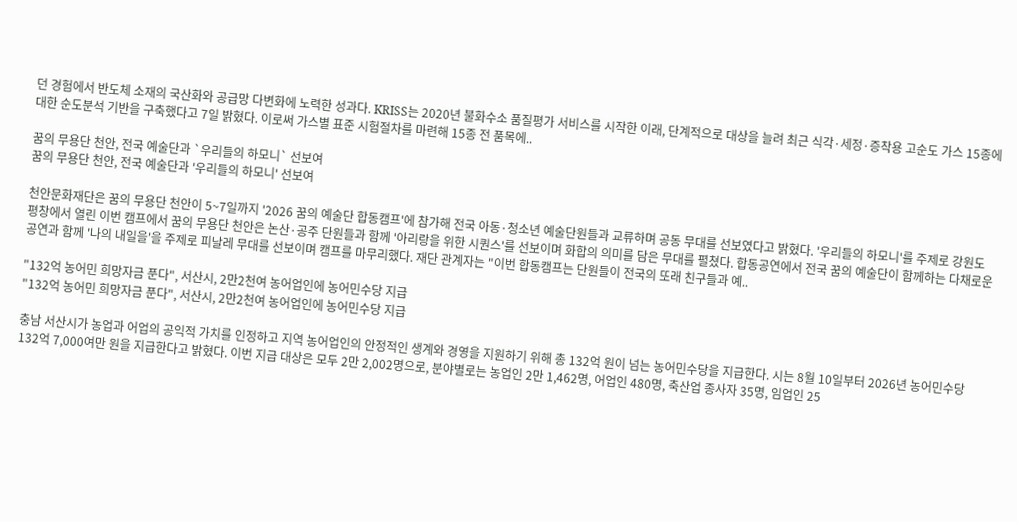던 경험에서 반도체 소재의 국산화와 공급망 다변화에 노력한 성과다. KRISS는 2020년 불화수소 품질평가 서비스를 시작한 이래, 단계적으로 대상을 늘려 최근 식각·세정·증착용 고순도 가스 15종에 대한 순도분석 기반을 구축했다고 7일 밝혔다. 이로써 가스별 표준 시험절차를 마련해 15종 전 품목에..

꿈의 무용단 천안, 전국 예술단과 `우리들의 하모니` 선보여
꿈의 무용단 천안, 전국 예술단과 '우리들의 하모니' 선보여

천안문화재단은 꿈의 무용단 천안이 5~7일까지 '2026 꿈의 예술단 합동캠프'에 참가해 전국 아동·청소년 예술단원들과 교류하며 공동 무대를 선보였다고 밝혔다. '우리들의 하모니'를 주제로 강원도 평창에서 열린 이번 캠프에서 꿈의 무용단 천안은 논산·공주 단원들과 함께 '아리랑을 위한 시퀀스'를 선보이며 화합의 의미를 담은 무대를 펼쳤다. 합동공연에서 전국 꿈의 예술단이 함께하는 다채로운 공연과 함께 '나의 내일을'을 주제로 피날레 무대를 선보이며 캠프를 마무리했다. 재단 관계자는 "이번 합동캠프는 단원들이 전국의 또래 친구들과 예..

"132억 농어민 희망자금 푼다", 서산시, 2만2천여 농어업인에 농어민수당 지급
"132억 농어민 희망자금 푼다", 서산시, 2만2천여 농어업인에 농어민수당 지급

충남 서산시가 농업과 어업의 공익적 가치를 인정하고 지역 농어업인의 안정적인 생계와 경영을 지원하기 위해 총 132억 원이 넘는 농어민수당을 지급한다. 시는 8월 10일부터 2026년 농어민수당 132억 7,000여만 원을 지급한다고 밝혔다. 이번 지급 대상은 모두 2만 2,002명으로, 분야별로는 농업인 2만 1,462명, 어업인 480명, 축산업 종사자 35명, 임업인 25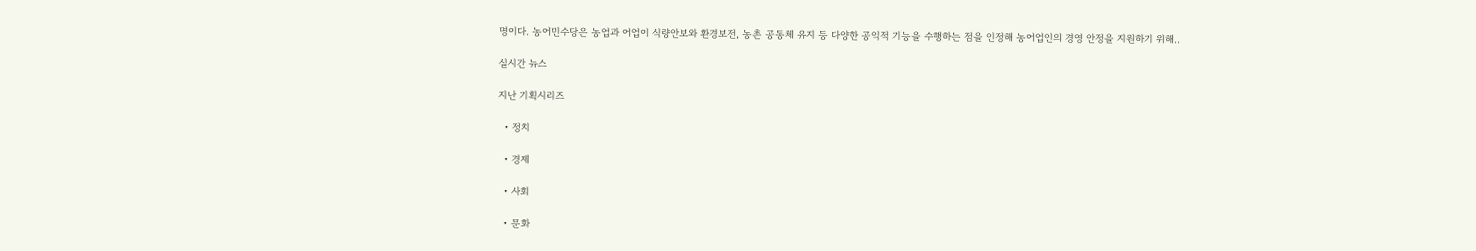명이다. 농어민수당은 농업과 어업이 식량안보와 환경보전, 농촌 공동체 유지 등 다양한 공익적 기능을 수행하는 점을 인정해 농어업인의 경영 안정을 지원하기 위해..

실시간 뉴스

지난 기획시리즈

  • 정치

  • 경제

  • 사회

  • 문화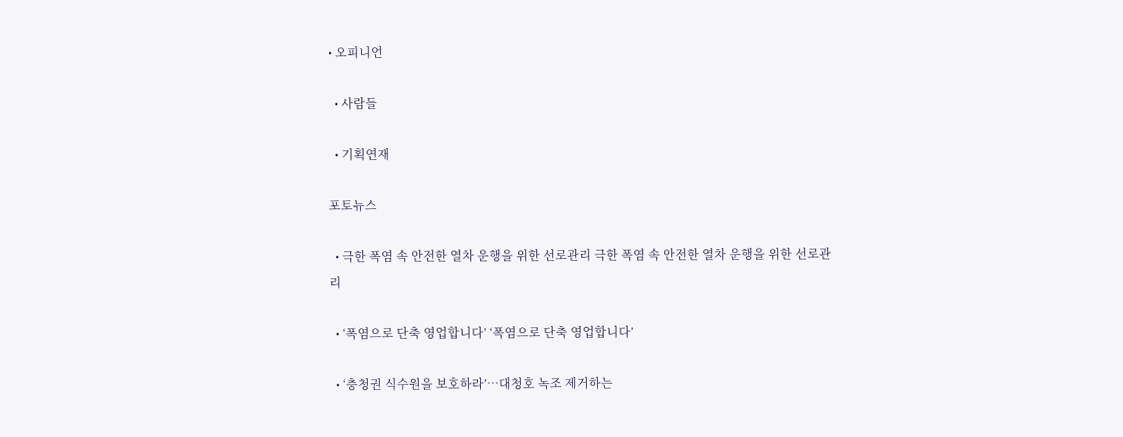• 오피니언

  • 사람들

  • 기획연재

포토뉴스

  • 극한 폭염 속 안전한 열차 운행을 위한 선로관리 극한 폭염 속 안전한 열차 운행을 위한 선로관리

  • ‘폭염으로 단축 영업합니다’ ‘폭염으로 단축 영업합니다’

  • ‘충청권 식수원을 보호하라’…대청호 녹조 제거하는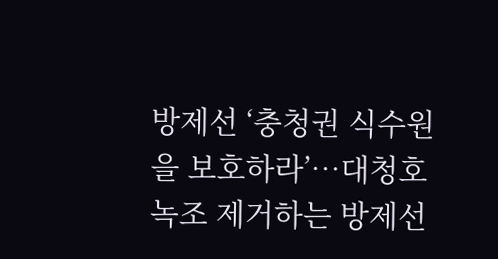방제선 ‘충청권 식수원을 보호하라’…대청호 녹조 제거하는 방제선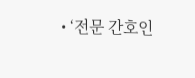• ‘전문 간호인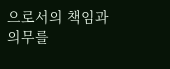으로서의 책임과 의무를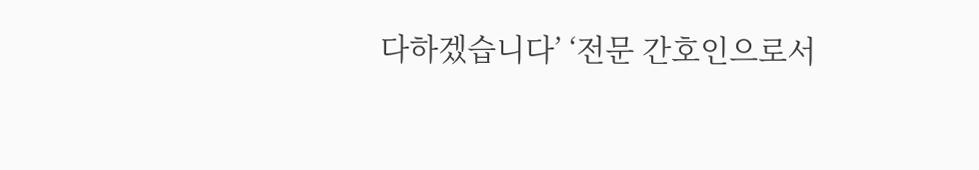다하겠습니다’ ‘전문 간호인으로서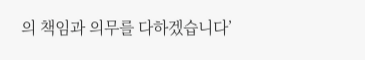의 책임과 의무를 다하겠습니다’